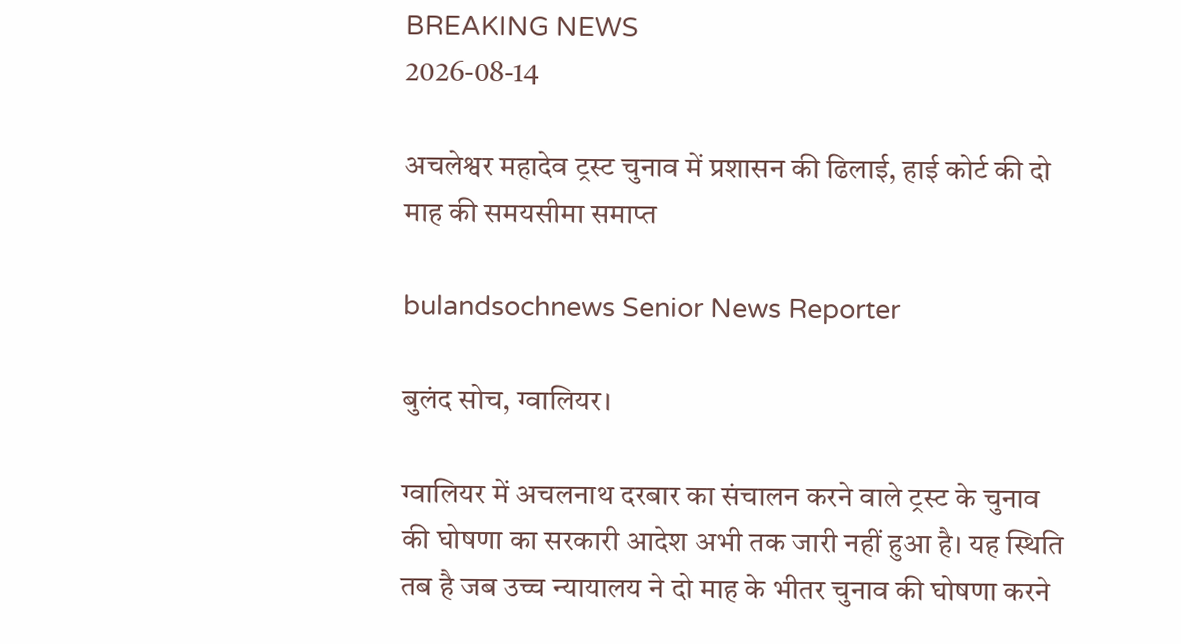BREAKING NEWS
2026-08-14

अचलेश्वर महादेव ट्रस्ट चुनाव में प्रशासन की ढिलाई, हाई कोर्ट की दो माह की समयसीमा समाप्त

bulandsochnews Senior News Reporter

बुलंद सोच, ग्वालियर।

ग्वालियर में अचलनाथ दरबार का संचालन करने वाले ट्रस्ट के चुनाव की घोषणा का सरकारी आदेश अभी तक जारी नहीं हुआ है। यह स्थिति तब है जब उच्च न्यायालय ने दो माह के भीतर चुनाव की घोषणा करने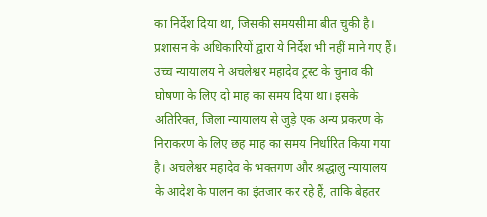का निर्देश दिया था, जिसकी समयसीमा बीत चुकी है। प्रशासन के अधिकारियों द्वारा ये निर्देश भी नहीं माने गए हैं। उच्च न्यायालय ने अचलेश्वर महादेव ट्रस्ट के चुनाव की घोषणा के लिए दो माह का समय दिया था। इसके अतिरिक्त, जिला न्यायालय से जुड़े एक अन्य प्रकरण के निराकरण के लिए छह माह का समय निर्धारित किया गया है। अचलेश्वर महादेव के भक्तगण और श्रद्धालु न्यायालय के आदेश के पालन का इंतजार कर रहे हैं, ताकि बेहतर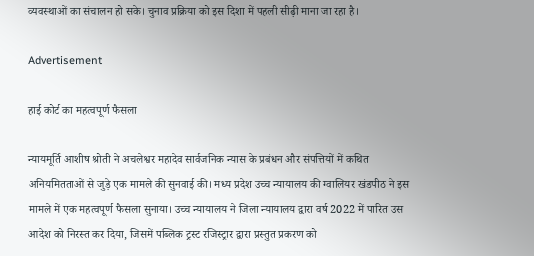व्यवस्थाओं का संचालन हो सके। चुनाव प्रक्रिया को इस दिशा में पहली सीढ़ी माना जा रहा है।

Advertisement

हाई कोर्ट का महत्वपूर्ण फैसला

न्यायमूर्ति आशीष श्रोती ने अचलेश्वर महादेव सार्वजनिक न्यास के प्रबंधन और संपत्तियों में कथित अनियमितताओं से जुड़े एक मामले की सुनवाई की। मध्य प्रदेश उच्च न्यायालय की ग्वालियर खंडपीठ ने इस मामले में एक महत्वपूर्ण फैसला सुनाया। उच्च न्यायालय ने जिला न्यायालय द्वारा वर्ष 2022 में पारित उस आदेश को निरस्त कर दिया, जिसमें पब्लिक ट्रस्ट रजिस्ट्रार द्वारा प्रस्तुत प्रकरण को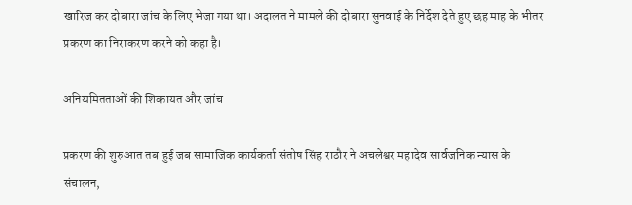खारिज कर दोबारा जांच के लिए भेजा गया था। अदालत ने मामले की दोबारा सुनवाई के निर्देश देते हुए छह माह के भीतर प्रकरण का निराकरण करने को कहा है।

अनियमितताओं की शिकायत और जांच

प्रकरण की शुरुआत तब हुई जब सामाजिक कार्यकर्ता संतोष सिंह राठौर ने अचलेश्वर महादेव सार्वजनिक न्यास के संचालन,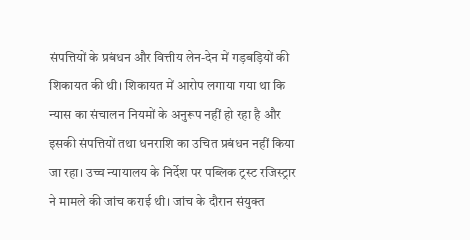संपत्तियों के प्रबंधन और वित्तीय लेन-देन में गड़बड़ियों की शिकायत की थी। शिकायत में आरोप लगाया गया था कि न्यास का संचालन नियमों के अनुरूप नहीं हो रहा है और इसकी संपत्तियों तथा धनराशि का उचित प्रबंधन नहीं किया जा रहा। उच्च न्यायालय के निर्देश पर पब्लिक ट्रस्ट रजिस्ट्रार ने मामले की जांच कराई थी। जांच के दौरान संयुक्त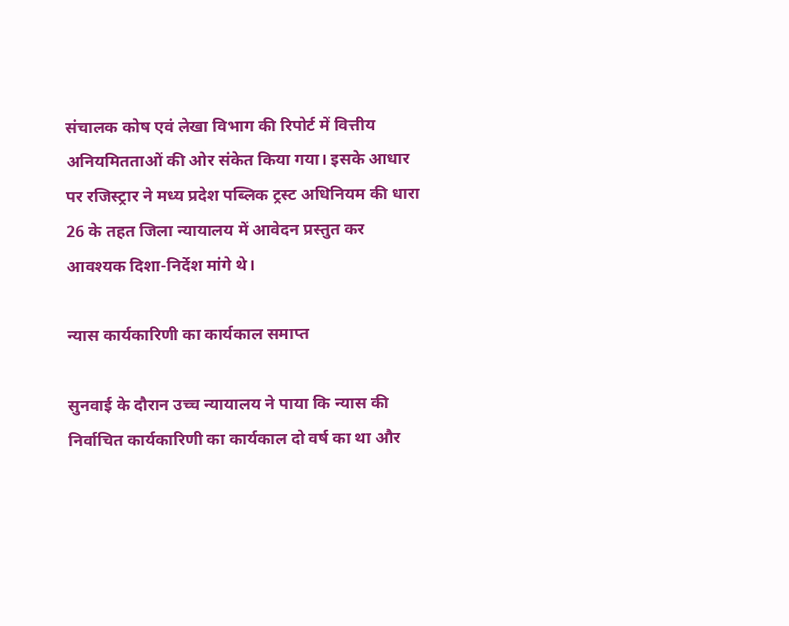संचालक कोष एवं लेखा विभाग की रिपोर्ट में वित्तीय अनियमितताओं की ओर संकेत किया गया। इसके आधार पर रजिस्ट्रार ने मध्य प्रदेश पब्लिक ट्रस्ट अधिनियम की धारा 26 के तहत जिला न्यायालय में आवेदन प्रस्तुत कर आवश्यक दिशा-निर्देश मांगे थे।

न्यास कार्यकारिणी का कार्यकाल समाप्त

सुनवाई के दौरान उच्च न्यायालय ने पाया कि न्यास की निर्वाचित कार्यकारिणी का कार्यकाल दो वर्ष का था और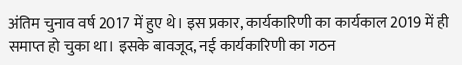अंतिम चुनाव वर्ष 2017 में हुए थे। इस प्रकार, कार्यकारिणी का कार्यकाल 2019 में ही समाप्त हो चुका था। इसके बावजूद, नई कार्यकारिणी का गठन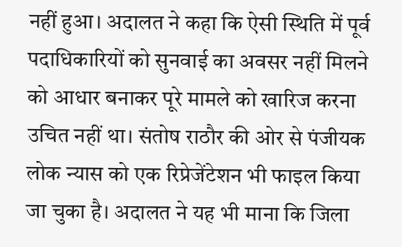नहीं हुआ। अदालत ने कहा कि ऐसी स्थिति में पूर्व पदाधिकारियों को सुनवाई का अवसर नहीं मिलने को आधार बनाकर पूरे मामले को खारिज करना उचित नहीं था। संतोष राठौर की ओर से पंजीयक लोक न्यास को एक रिप्रेजेंटेशन भी फाइल किया जा चुका है। अदालत ने यह भी माना कि जिला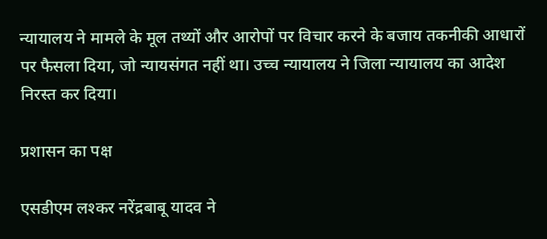न्यायालय ने मामले के मूल तथ्यों और आरोपों पर विचार करने के बजाय तकनीकी आधारों पर फैसला दिया, जो न्यायसंगत नहीं था। उच्च न्यायालय ने जिला न्यायालय का आदेश निरस्त कर दिया।

प्रशासन का पक्ष

एसडीएम लश्कर नरेंद्रबाबू यादव ने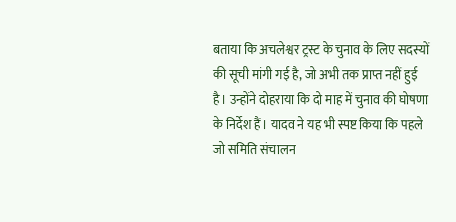बताया कि अचलेश्वर ट्रस्ट के चुनाव के लिए सदस्यों की सूची मांगी गई है, जो अभी तक प्राप्त नहीं हुई है। उन्होंने दोहराया कि दो माह में चुनाव की घोषणा के निर्देश हैं। यादव ने यह भी स्पष्ट किया कि पहले जो समिति संचालन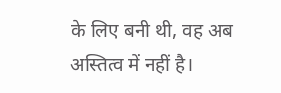के लिए बनी थी, वह अब अस्तित्व में नहीं है।